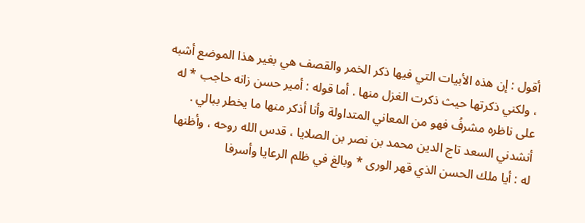أقول : إن هذه الأبيات التي فيها ذكر الخمر والقصف هي بغير هذا الموضع أشبه ، ولكني ذكرتها حيث ذكرت الغزل منها . أما قوله : أمير حسن زانه حاجب * له على ناظره مشرفُ فهو من المعاني المتداولة وأنا أذكر منها ما يخطر ببالي . أنشدني السعد تاج الدين محمد بن نصر بن الصلايا ، قدس الله روحه ، وأظنها له : أيا ملك الحسن الذي قهر الورى * وبالغ في ظلم الرعايا وأسرفا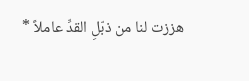هززت لنا من ذبّلِ القدِّ عاملاً *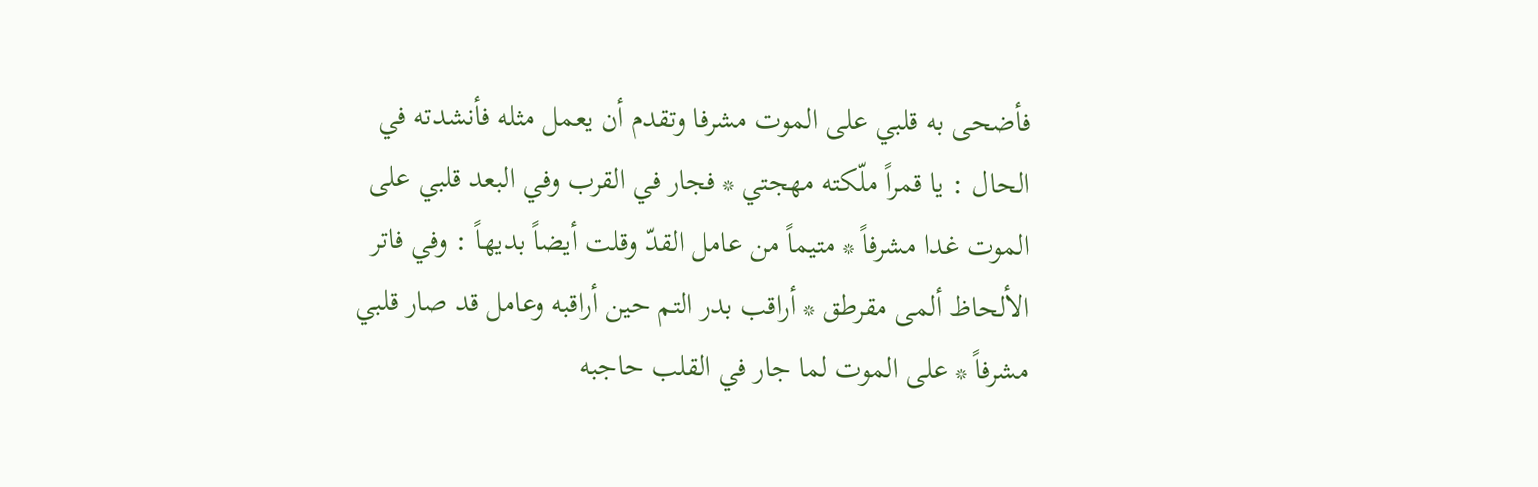فأضحى به قلبي على الموت مشرفا وتقدم أن يعمل مثله فأنشدته في الحال : يا قمراً ملّكته مهجتي * فجار في القرب وفي البعد قلبي على الموت غدا مشرفاً * متيماً من عامل القدّ وقلت أيضاً بديهاً : وفي فاتر الألحاظ ألمى مقرطق * أراقب بدر التم حين أراقبه وعامل قد صار قلبي مشرفاً * على الموت لما جار في القلب حاجبه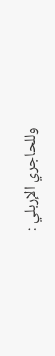وللحاجري الإربلي :